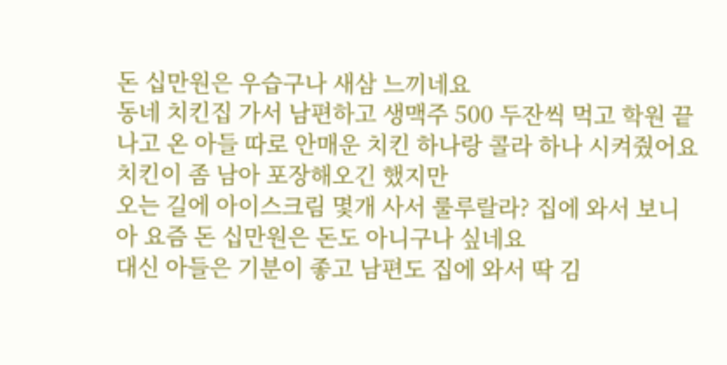돈 십만원은 우습구나 새삼 느끼네요
동네 치킨집 가서 남편하고 생맥주 500 두잔씩 먹고 학원 끝나고 온 아들 따로 안매운 치킨 하나랑 콜라 하나 시켜줬어요
치킨이 좀 남아 포장해오긴 했지만
오는 길에 아이스크림 몇개 사서 룰루랄라? 집에 와서 보니 아 요즘 돈 십만원은 돈도 아니구나 싶네요
대신 아들은 기분이 좋고 남편도 집에 와서 딱 김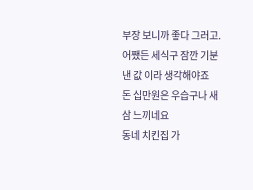부장 보니까 좋다 그러고.
어쨌든 세식구 잠깐 기분낸 값 이라 생각해야죠
돈 십만원은 우습구나 새삼 느끼네요
동네 치킨집 가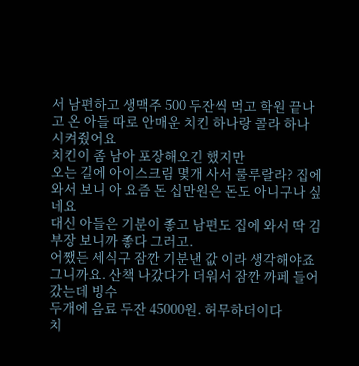서 남편하고 생맥주 500 두잔씩 먹고 학원 끝나고 온 아들 따로 안매운 치킨 하나랑 콜라 하나 시켜줬어요
치킨이 좀 남아 포장해오긴 했지만
오는 길에 아이스크림 몇개 사서 룰루랄라? 집에 와서 보니 아 요즘 돈 십만원은 돈도 아니구나 싶네요
대신 아들은 기분이 좋고 남편도 집에 와서 딱 김부장 보니까 좋다 그러고.
어쨌든 세식구 잠깐 기분낸 값 이라 생각해야죠
그니까요. 산책 나갔다가 더워서 잠깐 까페 들어갔는데 빙수
두개에 음료 두잔 45000원. 허무하더이다
치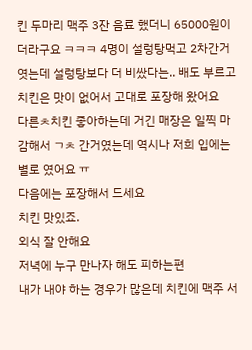킨 두마리 맥주 3잔 음료 했더니 65000원이더라구요 ㅋㅋㅋ 4명이 설렁탕먹고 2차간거엿는데 설렁탕보다 더 비쌌다는.. 배도 부르고 치킨은 맛이 없어서 고대로 포장해 왔어요
다른ㅊ치킨 좋아하는데 거긴 매장은 일찍 마감해서 ㄱㅊ 간거였는데 역시나 저희 입에는 별로 였어요 ㅠ
다음에는 포장해서 드세요
치킨 맛있죠.
외식 잘 안해요
저녁에 누구 만나자 해도 피하는편
내가 내야 하는 경우가 많은데 치킨에 맥주 서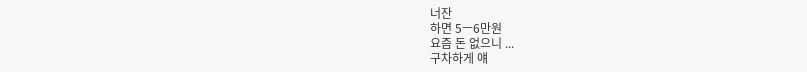너잔
하면 5ㅡ6만원
요즘 돈 없으니 ...
구차하게 얘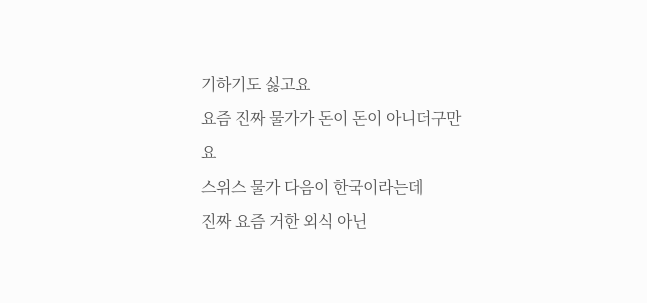기하기도 싫고요
요즘 진짜 물가가 돈이 돈이 아니더구만요
스위스 물가 다음이 한국이라는데
진짜 요즘 거한 외식 아닌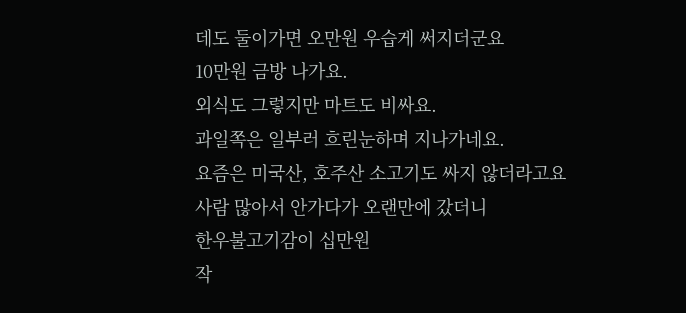데도 둘이가면 오만원 우습게 써지더군요
10만원 금방 나가요.
외식도 그렇지만 마트도 비싸요.
과일쪽은 일부러 흐린눈하며 지나가네요.
요즘은 미국산, 호주산 소고기도 싸지 않더라고요
사람 많아서 안가다가 오랜만에 갔더니
한우불고기감이 십만원
작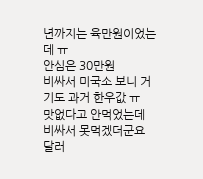년까지는 육만원이었는데 ㅠ
안심은 30만원
비싸서 미국소 보니 거기도 과거 한우값 ㅠ
맛없다고 안먹었는데 비싸서 못먹겠더군요
달러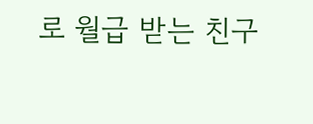로 월급 받는 친구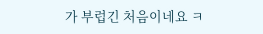가 부럽긴 처음이네요 ㅋ